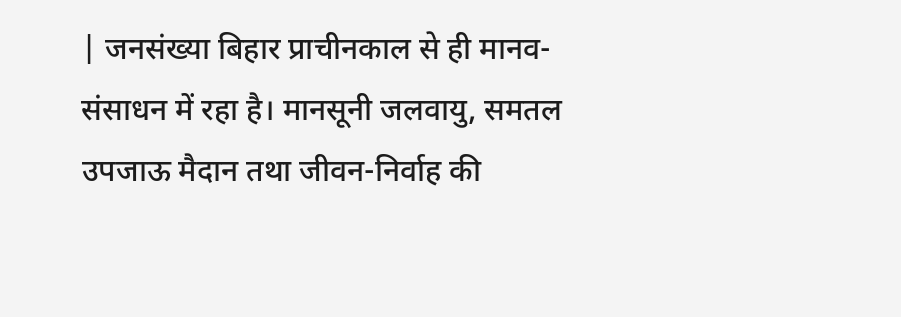| जनसंख्या बिहार प्राचीनकाल से ही मानव-संसाधन में रहा है। मानसूनी जलवायु, समतल उपजाऊ मैदान तथा जीवन-निर्वाह की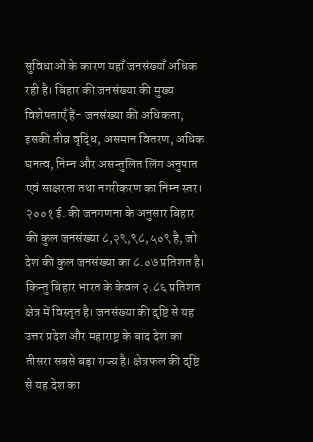सुविधाओं के कारण यहाँ जनसंख्याँ अधिक रही है। बिहार की जनसंख्या की मुख्य विशेषताएँ हैं- जनसंख्या की अधिकता, इसकी तीव्र वृद्धि, असमान वितरण, अधिक घनत्व, निम्न और असन्तुलित लिंग अनुपात एवं साक्षरता तथा नगरीकरण का निम्न स्तर। २००१ ई. की जनगणना के अनुसार बिहार की कुल जनसंख्या ८,२९,९८,५०९ है, जो देश की कुल जनसंख्या का ८.०७ प्रतिशत है। किन्तु बिहार भारत के केवल २.८६ प्रतिशत क्षेत्र में विस्तृत है। जनसंख्या की दृष्टि से यह उत्तर प्रदेश और महाराष्ट्र के बाद देश का तीसरा सबसे बड़ा राज्य है। क्षेत्रफल की दृष्टि से यह देश का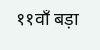११वाँ बड़ा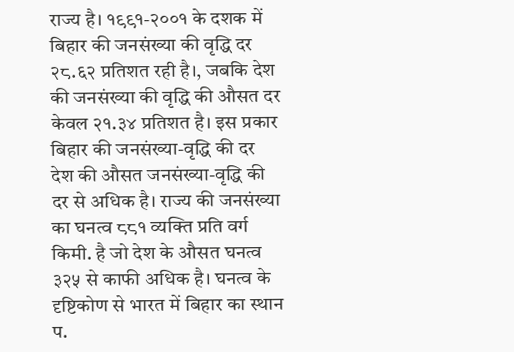राज्य है। १९९१-२००१ के दशक में बिहार की जनसंख्या की वृद्धि दर २८.६२ प्रतिशत रही है।, जबकि देश की जनसंख्या की वृद्धि की औसत दर केवल २१.३४ प्रतिशत है। इस प्रकार बिहार की जनसंख्या-वृद्धि की दर देश की औसत जनसंख्या-वृद्धि की दर से अधिक है। राज्य की जनसंख्या का घनत्व ८८१ व्यक्ति प्रति वर्ग किमी. है जो देश के औसत घनत्व ३२५ से काफी अधिक है। घनत्व के दृष्टिकोण से भारत में बिहार का स्थान प.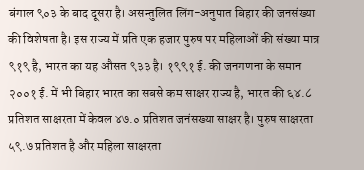बंगाल ९०३ के बाद दूसरा है। असन्तुलित लिंग-अनुपात बिहार की जनसंख्या की विशेषता है। इस राज्य में प्रति एक हजार पुरुष पर महिलाओं की संख्या मात्र ९१९ है, भारत का यह औसत ९३३ है। १९९१ ई. की जनगणना के समान २००१ ई. में भी बिहार भारत का सबसे कम साक्षर राज्य है, भारत की ६४.८ प्रतिशत साक्षरता में केवल ४७.० प्रतिशत जनंसख्या साक्षर है। पुरुष साक्षरता ५९.७ प्रतिशत है और महिला साक्षरता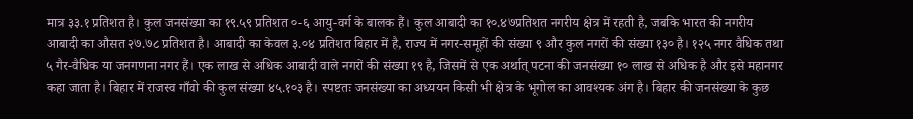मात्र ३३.१ प्रतिशत है। कुल जनसंख्या का १९.५९ प्रतिशत ०-६ आयु-वर्ग के बालक हैं। कुल आबादी का १०.४७प्रतिशत नगरीय क्षेत्र में रहती है, जबकि भारत की नगरीय आबादी का औसत २७.७८ प्रतिशत है। आबादी का केवल ३.०४ प्रतिशत बिहार में है, राज्य में नगर-समूहों की संख्या ९ और कुल नगरों की संख्या १३० है। १२५ नगर वैधिक तथा ५ गैर-वैधिक या जनगणना नगर हैं। एक लाख से अधिक आबादी वाले नगरों की संख्या १९ है, जिसमें से एक अर्थात् पटना की जनसंख्या १० लाख से अधिक है और इसे महानगर कहा जाता है। बिहार में राजस्व गाँवो की कुल संख्या ४५.१०३ है। स्पष्टतः जनसंख्या का अध्ययन किसी भी क्षेत्र के भूगोल का आवश्यक अंग है। बिहार की जनसंख्या के कुछ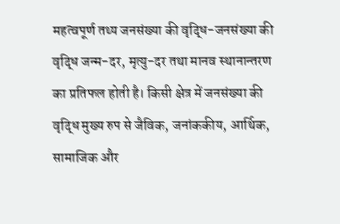महत्वपूर्ण तथ्य जनसंख्या की वृद्धि-जनसंख्या की वृद्धि जन्म-दर, मृत्यु-दर तथा मानव स्थानान्तरण का प्रतिफल होती है। किसी क्षेत्र में जनसंख्या की वृद्धि मुख्य रुप से जैविक, जनांककीय, आर्थिक, सामाजिक और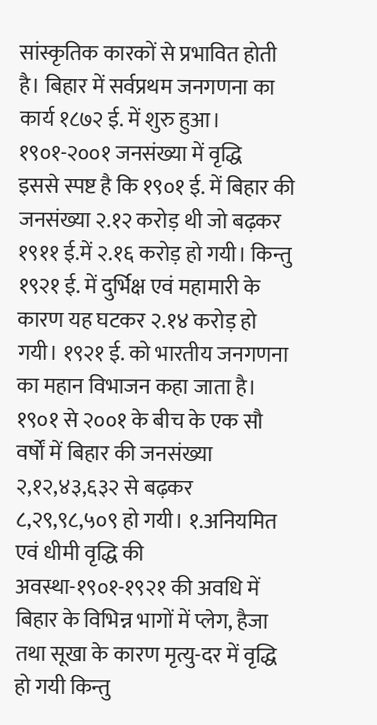सांस्कृतिक कारकों से प्रभावित होती है। बिहार में सर्वप्रथम जनगणना का कार्य १८७२ ई. में शुरु हुआ। १९०१-२००१ जनसंख्या में वृद्धि
इससे स्पष्ट है कि १९०१ ई. में बिहार की जनसंख्या २.१२ करोड़ थी जो बढ़कर १९११ ई.में २.१६ करोड़ हो गयी। किन्तु १९२१ ई. में दुर्भिक्ष एवं महामारी के कारण यह घटकर २.१४ करोड़ हो गयी। १९२१ ई. को भारतीय जनगणना का महान विभाजन कहा जाता है। १९०१ से २००१ के बीच के एक सौ वर्षों में बिहार की जनसंख्या २,१२,४३,६३२ से बढ़कर ८,२९,९८,५०९ हो गयी। १.अनियमित एवं धीमी वृद्धि की अवस्था-१९०१-१९२१ की अवधि में बिहार के विभिन्न भागों में प्लेग, हैजा तथा सूखा के कारण मृत्यु-दर में वृद्धि हो गयी किन्तु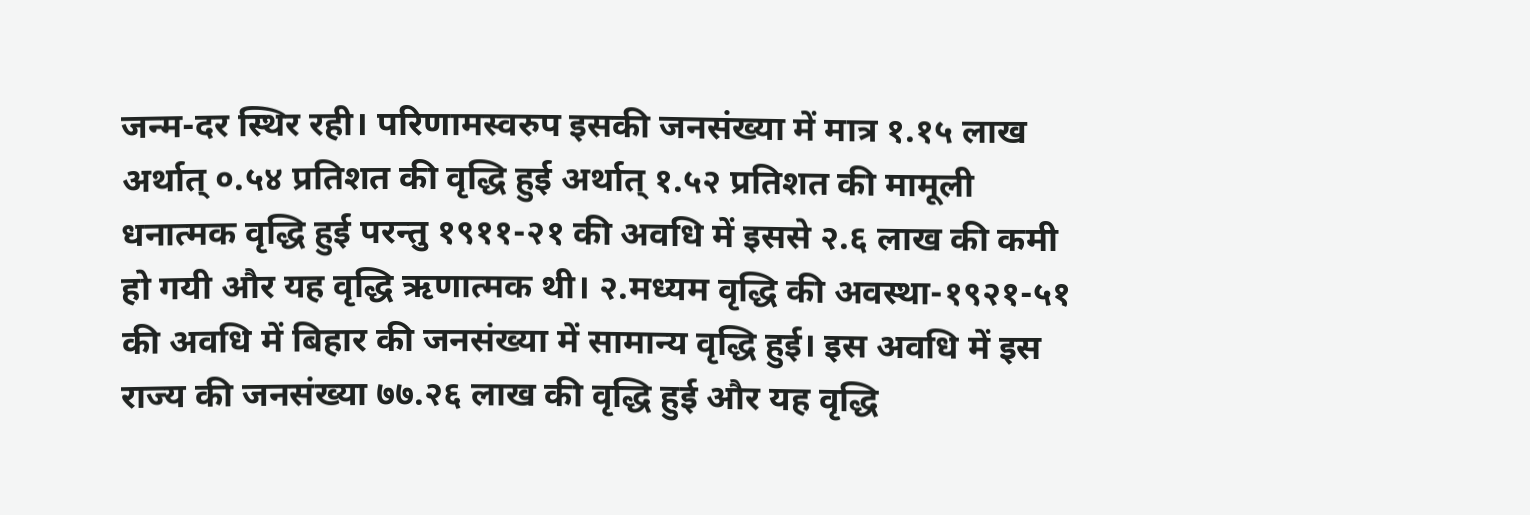जन्म-दर स्थिर रही। परिणामस्वरुप इसकी जनसंख्या में मात्र १.१५ लाख अर्थात् ०.५४ प्रतिशत की वृद्धि हुई अर्थात् १.५२ प्रतिशत की मामूली धनात्मक वृद्धि हुई परन्तु १९११-२१ की अवधि में इससे २.६ लाख की कमी हो गयी और यह वृद्धि ऋणात्मक थी। २.मध्यम वृद्धि की अवस्था-१९२१-५१ की अवधि में बिहार की जनसंख्या में सामान्य वृद्धि हुई। इस अवधि में इस राज्य की जनसंख्या ७७.२६ लाख की वृद्धि हुई और यह वृद्धि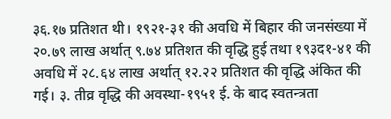३६.१७ प्रतिशत थी। १९२१-३१ की अवधि में बिहार की जनसंख्या में २०.७९ लाख अर्थात् ९.७४ प्रतिशत की वृद्धि हुई तथा १९३द१-४१ की अवधि में २८.६४ लाख अर्थात् १२.२२ प्रतिशत की वृद्धि अंकित की गई। ३. तीव्र वृद्धि की अवस्था-१९५१ ई. के बाद स्वतन्त्रता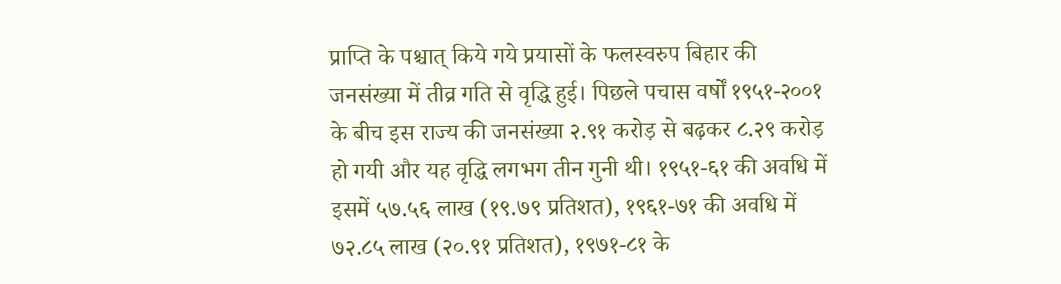प्राप्ति के पश्चात् किये गये प्रयासों के फलस्वरुप बिहार की जनसंख्या में तीव्र गति से वृद्धि हुई। पिछले पचास वर्षों १९५१-२००१ के बीच इस राज्य की जनसंख्या २.९१ करोड़ से बढ़कर ८.२९ करोड़ हो गयी और यह वृद्धि लगभग तीन गुनी थी। १९५१-६१ की अवधि में इसमें ५७.५६ लाख (१९.७९ प्रतिशत), १९६१-७१ की अवधि में ७२.८५ लाख (२०.९१ प्रतिशत), १९७१-८१ के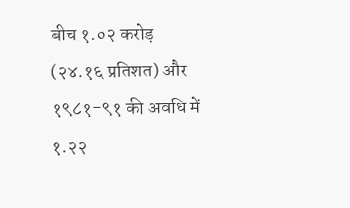बीच १.०२ करोड़ (२४.१६ प्रतिशत) और १९८१-९१ की अवधि में १.२२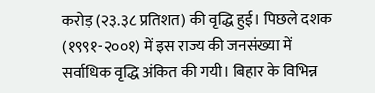करोड़ (२३.३८ प्रतिशत) की वृद्धि हुई। पिछले दशक (१९९१-२००१) में इस राज्य की जनसंख्या में सर्वाधिक वृद्धि अंकित की गयी। बिहार के विभिन्न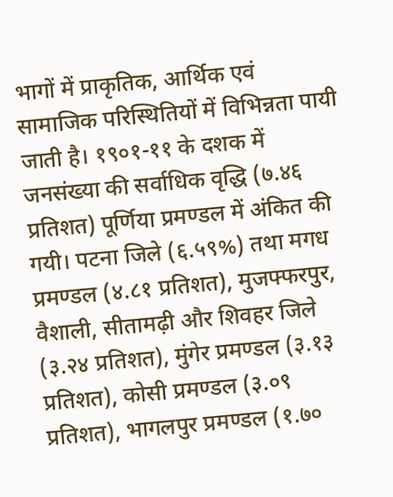भागों में प्राकृतिक, आर्थिक एवं सामाजिक परिस्थितियों में विभिन्नता पायी जाती है। १९०१-११ के दशक में जनसंख्या की सर्वाधिक वृद्धि (७.४६ प्रतिशत) पूर्णिया प्रमण्डल में अंकित की गयी। पटना जिले (६.५९%) तथा मगध प्रमण्डल (४.८१ प्रतिशत), मुजफ्फरपुर, वैशाली, सीतामढ़ी और शिवहर जिले (३.२४ प्रतिशत), मुंगेर प्रमण्डल (३.१३ प्रतिशत), कोसी प्रमण्डल (३.०९ प्रतिशत), भागलपुर प्रमण्डल (१.७०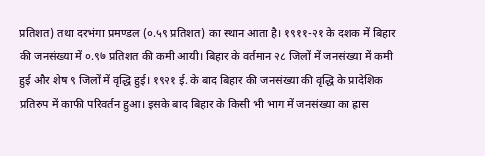प्रतिशत) तथा दरभंगा प्रमण्डल (०.५९ प्रतिशत) का स्थान आता है। १९११-२१ के दशक में बिहार की जनसंख्या में ०.९७ प्रतिशत की कमी आयी। बिहार के वर्तमान २८ जिलों में जनसंख्या में कमी हुई और शेष ९ जिलों में वृद्धि हुई। १९२१ ई. के बाद बिहार की जनसंख्या की वृद्धि के प्रादेशिक प्रतिरुप में काफी परिवर्तन हुआ। इसके बाद बिहार के किसी भी भाग में जनसंख्या का ह्रास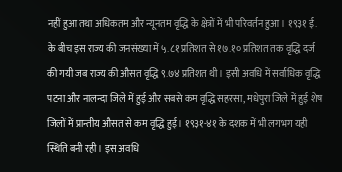नहीं हुआ तथा अधिकतम और न्यूनतम वृद्धि के क्षेत्रों में भी परिवर्तन हुआ। १९३१ ई. के बीच इस राज्य की जनसंख्या में ५.८१ प्रतिशत से १७.१० प्रतिशत तक वृद्धि दर्ज की गयी जब राज्य की औसत वृद्धि ९.७४ प्रतिशत थी। इसी अवधि में सर्वाधिक वृद्धि पटना और नालन्दा जिले में हुई और सबसे कम वृद्धि सहरसा, मधेपुरा जिले में हुई शेष जिलों में प्रान्तीय औसत से कम वृद्धि हुई। १९३१-४१ के दशक में भी लगभग यही स्थिति बनी रही। इस अवधि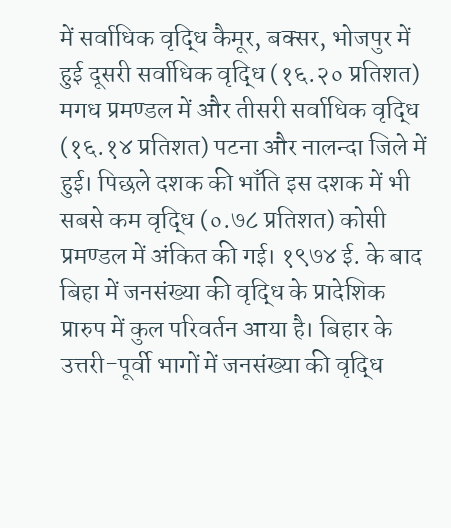में सर्वाधिक वृद्धि कैमूर, बक्सर, भोजपुर में हुई दूसरी सर्वाधिक वृद्धि (१६.२० प्रतिशत) मगध प्रमण्डल में और तीसरी सर्वाधिक वृद्धि (१६.१४ प्रतिशत) पटना और नालन्दा जिले में हुई। पिछले दशक की भाँति इस दशक में भी सबसे कम वृद्धि (०.७८ प्रतिशत) कोसी प्रमण्डल में अंकित की गई। १९७४ ई. के बाद बिहा में जनसंख्या की वृद्धि के प्रादेशिक प्रारुप में कुल परिवर्तन आया है। बिहार के उत्तरी-पूर्वी भागों में जनसंख्या की वृद्धि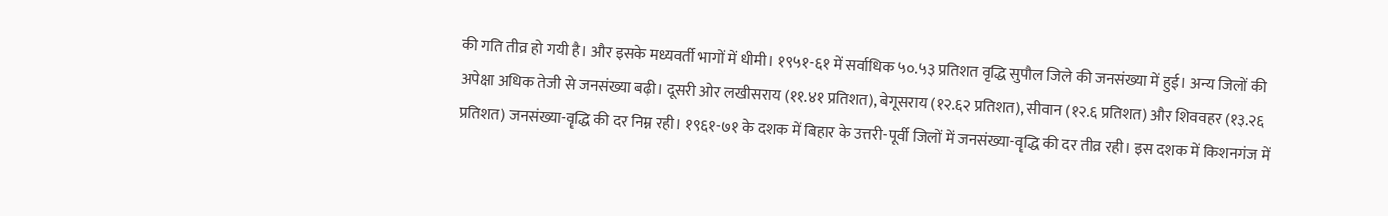की गति तीव्र हो गयी है। और इसके मध्यवर्ती भागों में धीमी। १९५१-६१ में सर्वाधिक ५०.५३ प्रतिशत वृद्धि सुपौल जिले की जनसंख्या में हुई। अन्य जिलों की अपेक्षा अधिक तेजी से जनसंख्या बढ़ी। दूसरी ओर लखीसराय (११.४१ प्रतिशत), बेगूसराय (१२.६२ प्रतिशत), सीवान (१२.६ प्रतिशत) और शिववहर (१३.२६ प्रतिशत) जनसंख्या-वॄद्धि की दर निम्न रही। १९६१-७१ के दशक में बिहार के उत्तरी-पूर्वी जिलों में जनसंख्या-वॄद्धि की दर तीव्र रही। इस दशक में किशनगंज में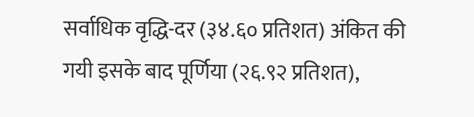सर्वाधिक वृद्धि-दर (३४.६० प्रतिशत) अंकित की गयी इसके बाद पूर्णिया (२६.९२ प्रतिशत),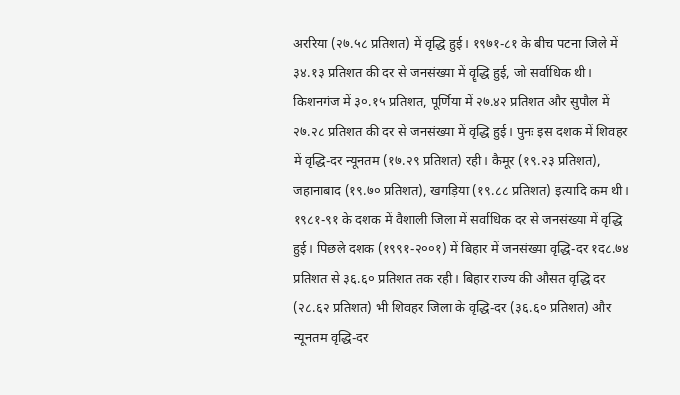अररिया (२७.५८ प्रतिशत) में वृद्धि हुई। १९७१-८१ के बीच पटना जिले में ३४.१३ प्रतिशत की दर से जनसंख्या में वॄद्धि हुई, जो सर्वाधिक थी। किशनगंज में ३०.१५ प्रतिशत, पूर्णिया में २७.४२ प्रतिशत और सुपौल में २७.२८ प्रतिशत की दर से जनसंख्या में वृद्धि हुई। पुनः इस दशक में शिवहर में वृद्धि-दर न्यूनतम (१७.२९ प्रतिशत) रही। कैमूर (१९.२३ प्रतिशत), जहानाबाद (१९.७० प्रतिशत), खगड़िया (१९.८८ प्रतिशत) इत्यादि कम थी। १९८१-९१ के दशक में वैशाली जिला में सर्वाधिक दर से जनसंख्या में वृद्धि हुई। पिछले दशक (१९९१-२००१) में बिहार में जनसंख्या वृद्धि-दर १द८.७४ प्रतिशत से ३६.६० प्रतिशत तक रही। बिहार राज्य की औसत वृद्धि दर (२८.६२ प्रतिशत) भी शिवहर जिला के वृद्धि-दर (३६.६० प्रतिशत) और न्यूनतम वृद्धि-दर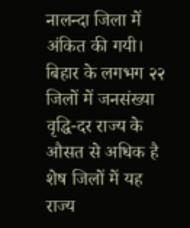नालन्दा जिला में अंकित की गयी। बिहार के लगभग २२ जिलों में जनसंख्या वृद्धि-दर राज्य के औसत से अधिक है शेष जिलों में यह राज्य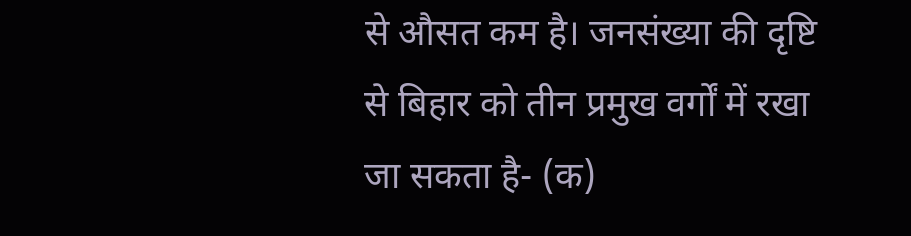से औसत कम है। जनसंख्या की दृष्टि से बिहार को तीन प्रमुख वर्गों में रखा जा सकता है- (क)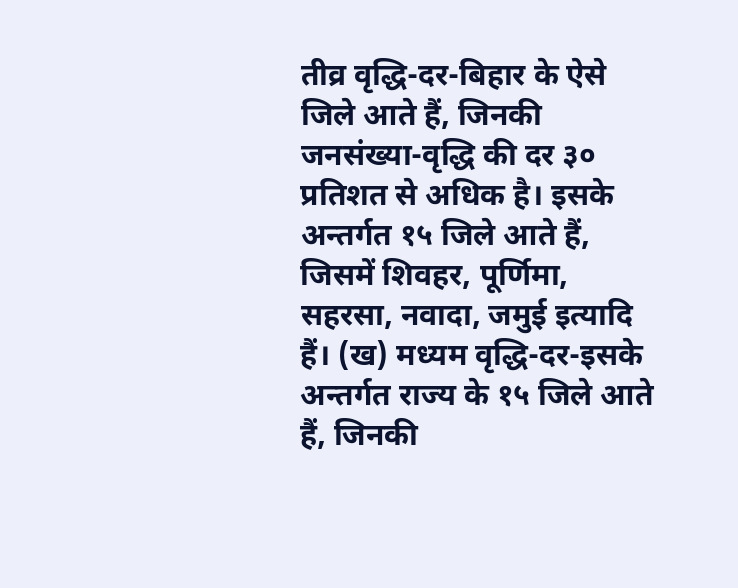तीव्र वृद्धि-दर-बिहार के ऐसे जिले आते हैं, जिनकी जनसंख्या-वृद्धि की दर ३० प्रतिशत से अधिक है। इसके अन्तर्गत १५ जिले आते हैं, जिसमें शिवहर, पूर्णिमा, सहरसा, नवादा, जमुई इत्यादि हैं। (ख) मध्यम वृद्धि-दर-इसके अन्तर्गत राज्य के १५ जिले आते हैं, जिनकी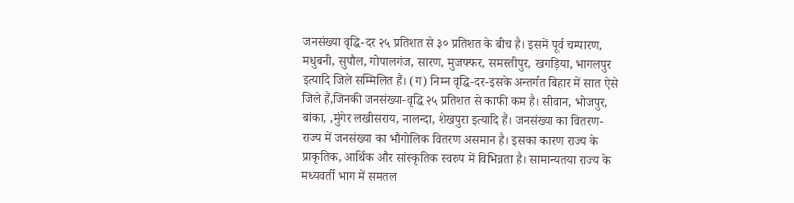जनसंख्या वृद्धि-दर २५ प्रतिशत से ३० प्रतिशत के बीच है। इसमें पूर्व चम्पारण, मधुबनी, सुपौल, गोपालगंज, सारण, मुजफ्फर, समस्तीपुर, खगड़िया, भागलपुर इत्यादि जिले सम्मिलित हैं। (ग) निम्न वृद्धि-दर-इसके अन्तर्गत बिहार में सात ऐसे जिले हैं,जिनकी जनसंख्या-वृद्धि २५ प्रतिशत से काफी कम है। सीवान, भोजपुर, बांका, ,मुंगेर लखीसराय, नालन्दा, शेखपुरा इत्यादि हैं। जनसंख्या का वितरण-राज्य में जनसंख्या का भौगोलिक वितरण असमान है। इसका कारण राज्य के प्राकृतिक, आर्थिक और सांस्कृतिक स्वरुप में विभिन्नता है। सामान्यतया राज्य के मध्यवर्ती भाग में समतल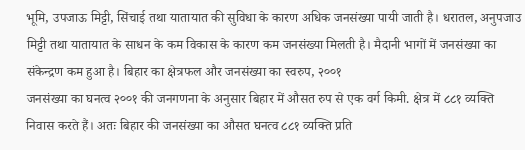भूमि, उपजाऊ मिट्टी, सिंचाई तथा यातायात की सुविधा के कारण अधिक जनसंख्या पायी जाती है। धरातल, अनुपजाउ मिट्टी तथा यातायात के साधन के कम विकास के कारण कम जनसंख्या मिलती है। मैदानी भागों में जनसंख्या का संकेन्द्रण कम हुआ है। बिहार का क्षेत्रफल और जनसंख्या का स्वरुप, २००१
जनसंख्या का घनत्व २००१ की जनगणना के अनुसार बिहार में औसत रुप से एक वर्ग किमी. क्षेत्र में ८८१ व्यक्ति निवास करते हैं। अतः बिहार की जनसंख्या का औसत घनत्व ८८१ व्यक्ति प्रति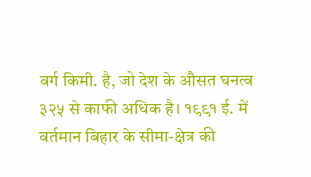वर्ग किमी. है, जो देश के औसत घनत्व ३२५ से काफी अधिक है। १९९१ ई. में वर्तमान बिहार के सीमा-क्षेत्र की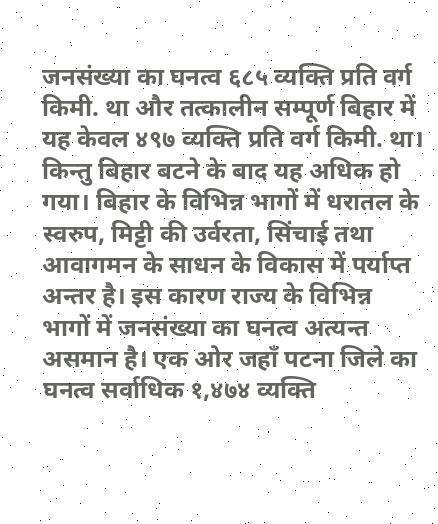जनसंख्या का घनत्व ६८५ व्यक्ति प्रति वर्ग किमी. था और तत्कालीन सम्पूर्ण बिहार में यह केवल ४९७ व्यक्ति प्रति वर्ग किमी. था। किन्तु बिहार बटने के बाद यह अधिक हो गया। बिहार के विभिन्न भागों में धरातल के स्वरुप, मिट्टी की उर्वरता, सिंचाई तथा आवागमन के साधन के विकास में पर्याप्त अन्तर है। इस कारण राज्य के विभिन्न भागों में जनसंख्या का घनत्व अत्यन्त असमान है। एक ओर जहाँ पटना जिले का घनत्व सर्वाधिक १,४७४ व्यक्ति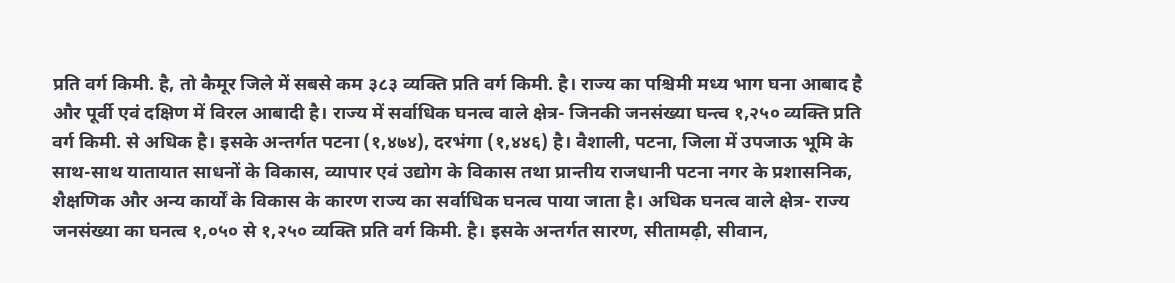प्रति वर्ग किमी. है, तो कैमूर जिले में सबसे कम ३८३ व्यक्ति प्रति वर्ग किमी. है। राज्य का पश्चिमी मध्य भाग घना आबाद है और पूर्वी एवं दक्षिण में विरल आबादी है। राज्य में सर्वाधिक घनत्व वाले क्षेत्र- जिनकी जनसंख्या घन्त्व १,२५० व्यक्ति प्रति वर्ग किमी. से अधिक है। इसके अन्तर्गत पटना (१,४७४), दरभंगा (१,४४६) है। वैशाली, पटना, जिला में उपजाऊ भूमि के साथ-साथ यातायात साधनों के विकास, व्यापार एवं उद्योग के विकास तथा प्रान्तीय राजधानी पटना नगर के प्रशासनिक, शैक्षणिक और अन्य कार्यों के विकास के कारण राज्य का सर्वाधिक घनत्व पाया जाता है। अधिक घनत्व वाले क्षेत्र- राज्य जनसंख्या का घनत्व १,०५० से १,२५० व्यक्ति प्रति वर्ग किमी. है। इसके अन्तर्गत सारण, सीतामढ़ी, सीवान,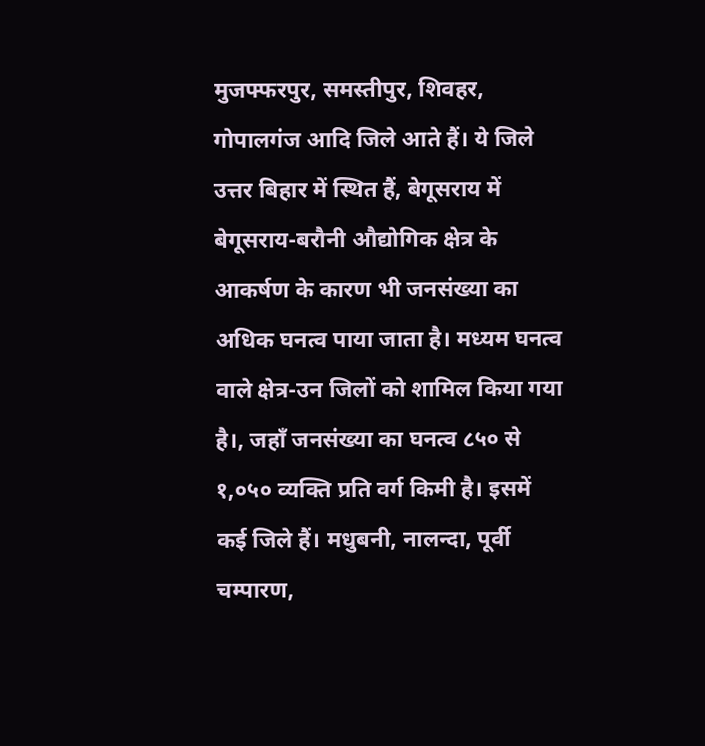मुजफ्फरपुर, समस्तीपुर, शिवहर, गोपालगंज आदि जिले आते हैं। ये जिले उत्तर बिहार में स्थित हैं, बेगूसराय में बेगूसराय-बरौनी औद्योगिक क्षेत्र के आकर्षण के कारण भी जनसंख्या का अधिक घनत्व पाया जाता है। मध्यम घनत्व वाले क्षेत्र-उन जिलों को शामिल किया गया है।, जहाँ जनसंख्या का घनत्व ८५० से १,०५० व्यक्ति प्रति वर्ग किमी है। इसमें कई जिले हैं। मधुबनी, नालन्दा, पूर्वी चम्पारण,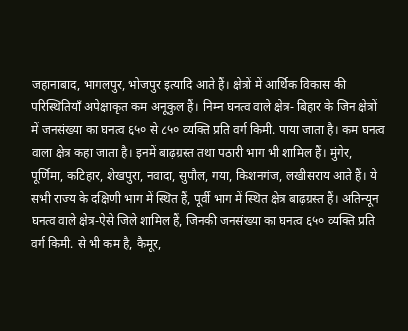जहानाबाद, भागलपुर, भोजपुर इत्यादि आते हैं। क्षेत्रों में आर्थिक विकास की परिस्थितियाँ अपेक्षाकृत कम अनूकुल हैं। निम्न घनत्व वाले क्षेत्र- बिहार के जिन क्षेत्रों में जनसंख्या का घनत्व ६५० से ८५० व्यक्ति प्रति वर्ग किमी. पाया जाता है। कम घनत्व वाला क्षेत्र कहा जाता है। इनमें बाढ़ग्रस्त तथा पठारी भाग भी शामिल हैं। मुंगेर, पूर्णिमा, कटिहार, शेखपुरा, नवादा, सुपौल, गया, किशनगंज, लखीसराय आते हैं। ये सभी राज्य के दक्षिणी भाग में स्थित हैं, पूर्वी भाग में स्थित क्षेत्र बाढ़ग्रस्त हैं। अतिन्यून घनत्व वाले क्षेत्र-ऐसे जिले शामिल हैं, जिनकी जनसंख्या का घनत्व ६५० व्यक्ति प्रति वर्ग किमी. से भी कम है, कैमूर,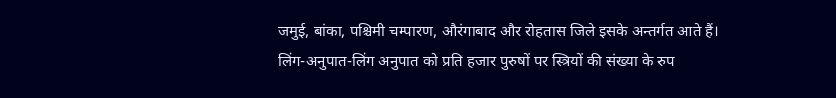जमुई, बांका, पश्चिमी चम्पारण, औरंगाबाद और रोहतास जिले इसके अन्तर्गत आते हैं। लिंग-अनुपात-लिंग अनुपात को प्रति हजार पुरुषों पर स्त्रियों की संख्या के रुप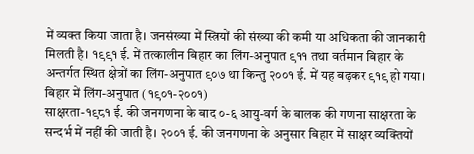में व्यक्त किया जाता है। जनसंख्या में स्त्रियों की संख्या की कमी या अधिकता की जानकारी मिलती है। १९९१ ई. में तत्कालीन बिहार का लिंग-अनुपात ९११ तथा वर्तमान बिहार के अन्तर्गत स्थित क्षेत्रों का लिंग-अनुपात ९०७ था किन्तु २००१ ई. में यह बढ़कर ९१९ हो गया। बिहार में लिंग-अनुपात (१९०१-२००१)
साक्षरता-१९८१ ई. की जनगणना के बाद ०-६ आयु-वर्ग के बालक की गणना साक्षरता के सन्दर्भ में नहीं की जाती है। २००१ ई. की जनगणना के अनुसार बिहार में साक्षर व्यक्तियों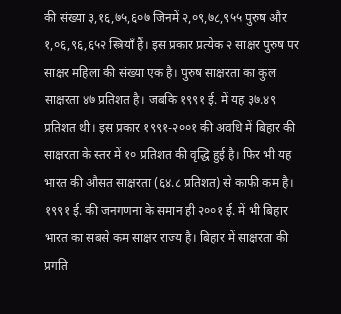की संख्या ३,१६,७५,६०७ जिनमें २,०९,७८,९५५ पुरुष और १,०६,९६,६५२ स्त्रियाँ हैं। इस प्रकार प्रत्येक २ साक्षर पुरुष पर साक्षर महिला की संख्या एक है। पुरुष साक्षरता का कुल साक्षरता ४७ प्रतिशत है। जबकि १९९१ ई. में यह ३७.४९ प्रतिशत थी। इस प्रकार १९९१-२००१ की अवधि में बिहार की साक्षरता के स्तर में १० प्रतिशत की वृद्धि हुई है। फिर भी यह भारत की औसत साक्षरता (६४.८ प्रतिशत) से काफी कम है। १९९१ ई. की जनगणना के समान ही २००१ ई. में भी बिहार भारत का सबसे कम साक्षर राज्य है। बिहार में साक्षरता की प्रगति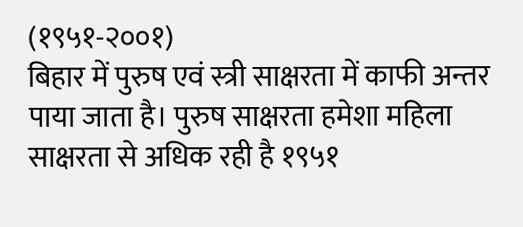(१९५१-२००१)
बिहार में पुरुष एवं स्त्री साक्षरता में काफी अन्तर पाया जाता है। पुरुष साक्षरता हमेशा महिला साक्षरता से अधिक रही है १९५१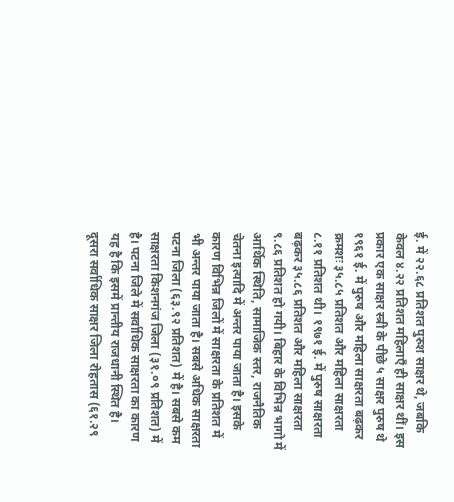ई. में २२.६८ प्रतिशत पुरुश साक्षर थे, जबकि केवल ४.२२ प्रतिशत महिलाएँ ही साक्षर थीं। इस प्रकार एक साक्षर स्त्री के पीछे ५ साक्षर पुरुष थे १९६१ ई. में पुरुष और महिला साक्षरता बढ़कर क्रमशः ३५.८५ प्रतिशत और महिला साक्षरता ८.११ प्रतिशत थी। १९७१ ई. में पुरुष साक्षरता बढ़कर ३५.८६ प्रतिशत और महिला साक्षरता ९.८६ प्रतिशत हो गयी। बिहार के विभिन्न भागो में आर्थिक स्थिति, सामाजिक स्तर, राजनैतिक चेतना इत्यादि में अन्तर पाया जाता है। इसके कारण विभिन्न जिलों में साक्षरता के प्रतिशत में भी अन्तर पाया जाता है। सबसे अधिक साक्षरता पटना जिला (६३.९२ प्रतिशत) में है। सबसे कम साक्षरता किशनगंज जिला (३१.०९ प्रतिशत) में है। पटना जिले में सर्वाधिक साक्षरता का कारण यह है कि इसमें प्रान्तीय राजधानी स्थित है। दूसरा सर्वाधिक साक्षर जिला रोहतास (६१.२९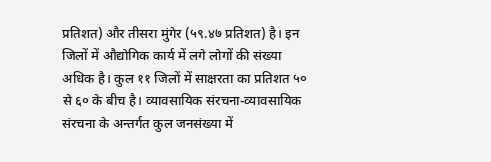प्रतिशत) और तीसरा मुंगेर (५९.४७ प्रतिशत) है। इन जिलों में औद्योगिक कार्य में लगे लोगों की संख्या अधिक है। कुल ११ जिलों में साक्षरता का प्रतिशत ५० से ६० के बीच है। व्यावसायिक संरचना-व्यावसायिक संरचना के अन्तर्गत कुल जनसंख्या में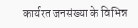कार्यरत जनसंख्या के विभिन्न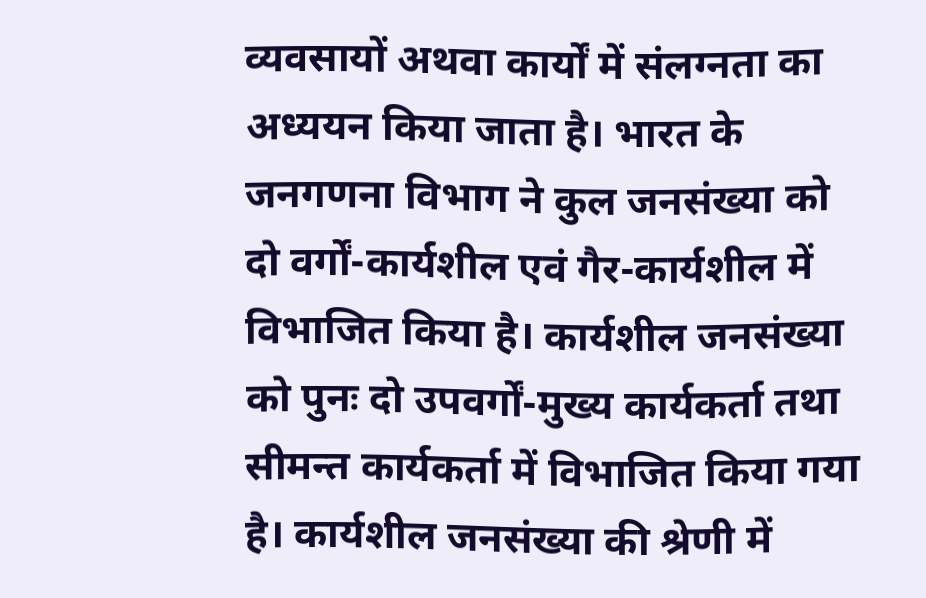व्यवसायों अथवा कार्यों में संलग्नता का अध्ययन किया जाता है। भारत के जनगणना विभाग ने कुल जनसंख्या को दो वर्गों-कार्यशील एवं गैर-कार्यशील में विभाजित किया है। कार्यशील जनसंख्या को पुनः दो उपवर्गों-मुख्य कार्यकर्ता तथा सीमन्त कार्यकर्ता में विभाजित किया गया है। कार्यशील जनसंख्या की श्रेणी में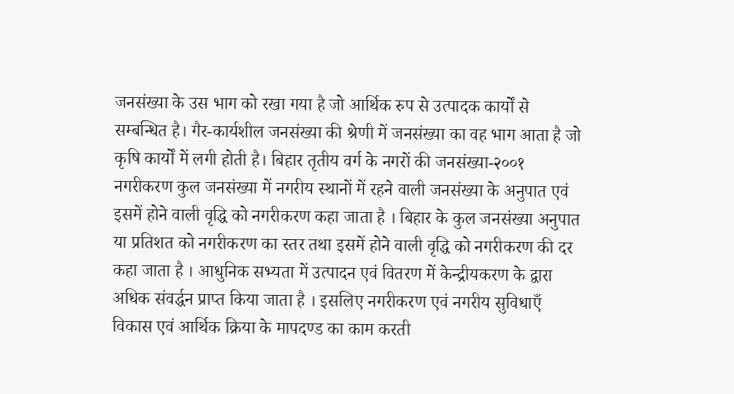जनसंख्या के उस भाग को रखा गया है जो आर्थिक रुप से उत्पादक कार्यों से सम्बन्धित है। गैर-कार्यशील जनसंख्या की श्रेणी में जनसंख्या का वह भाग आता है जो कृषि कार्यों में लगी होती है। बिहार तृतीय वर्ग के नगरों की जनसंख्या-२००१
नगरीकरण कुल जनसंख्या में नगरीय स्थानों में रहने वाली जनसंख्या के अनुपात एवं इसमें होने वाली वृद्धि को नगरीकरण कहा जाता है । बिहार के कुल जनसंख्या अनुपात या प्रतिशत को नगरीकरण का स्तर तथा इसमें होने वाली वृद्धि को नगरीकरण की दर कहा जाता है । आधुनिक सभ्यता में उत्पादन एवं वितरण में केन्द्रीयकरण के द्वारा अधिक संवर्द्धन प्राप्त किया जाता है । इसलिए नगरीकरण एवं नगरीय सुविधाएँ विकास एवं आर्थिक क्रिया के मापदण्ड का काम करती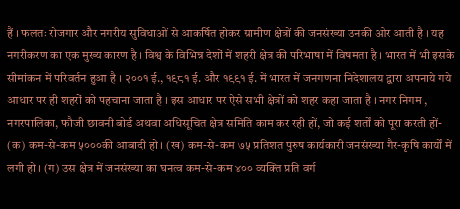हैं । फलतः रोजगार और नगरीय सुविधाओं से आकर्षित होकर ग्रामीण क्षेत्रों की जनसंख्या उनकी ओर आती है । यह नगरीकरण का एक मुख्य कारण है । विश्व के विभिन्न देशों में शहरी क्षेत्र की परिभाषा में विषमता है । भारत में भी इसके सीमांकन में परिवर्तन हुआ है । २००१ ई., १९८१ ई. और १९९१ ई. में भारत में जनगणना निदेशालय द्वारा अपनाये गये आधार पर ही शहरों को पहचाना जाता है । इस आधार पर ऐसे सभी क्षेत्रों को शहर कहा जाता है । नगर निगम , नगरपालिका, फौजी छावनी बोर्ड अथवा अधिसूचित क्षेत्र समिति काम कर रही हों, जो कई शर्तों को पूरा करती हों- (क) कम-से-कम ५०००की आबादी हो । (ख) कम-से-कम ७५ प्रतिशत पुरुष कार्यकारी जनसंख्या गैर-कृषि कार्यों में लगी हो । (ग) उस क्षेत्र में जनसंख्या का घनत्व कम-से-कम ४०० व्यक्ति प्रति वर्ग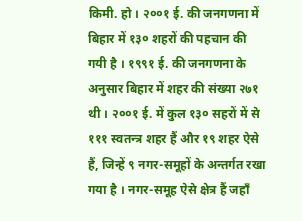किमी. हो । २००१ ई. की जनगणना में बिहार में १३० शहरों की पहचान की गयी है । १९९१ ई. की जनगणना के अनुसार बिहार में शहर की संख्या २७१ थी । २००१ ई. में कुल १३० सहरों में से १११ स्वतन्त्र शहर हैं और १९ शहर ऐसे हैं, जिन्हें ९ नगर-समूहों के अन्तर्गत रखा गया है । नगर-समूह ऐसे क्षेत्र हैं जहाँ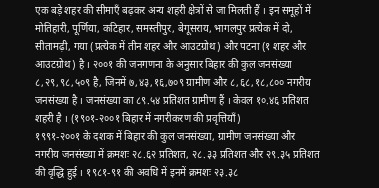एक बड़े शहर की सीमाएँ बढ़कर अन्य शहरी क्षेत्रों से जा मिलती हैं । इन समूहों में मोतिहारी, पूर्णिया, कटिहार, समस्तीपुर, बेगूसराय, भागलपुर प्रत्येक में दो, सीतामढ़ी, गया (प्रत्येक में तीन शहर और आउटग्रोथ) और पटना (१ शहर और आउटग्रोथ) है । २००१ की जनगणना के अनुसार बिहार की कुल जनसंख्या ८,२९,९८,५०९ है, जिनमें ७,४३,१६,७०९ ग्रामीण और ८,६८,१८,८०० नगरीय जनसंख्या है । जनसंख्या का ८९.५४ प्रतिशत ग्रामीण हैं । केवल १०.४६ प्रतिशत शहरी है । (१९०१-२००१ बिहार में नगरीकरण की प्रवृत्तियाँ)
१९९१-२००१ के दशक में बिहार की कुल जनसंख्या, ग्रामीण जनसंख्या और नगरीय जनसंख्या में क्रमशः २८.६२ प्रतिशत, २८.३३ प्रतिशत और २९.३५ प्रतिशत की वृद्धि हुई । १९८१-९१ की अवधि में इनमें क्रमशः २३.३८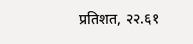प्रतिशत, २२.६१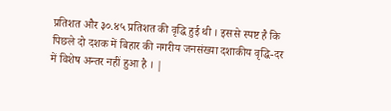प्रतिशत और ३०.४५ प्रतिशत की वृद्धि हुई थी । इससे स्पष्ट है कि पिछले दो दशक में बिहार की नगरीय जनसंख्या दशाकीय वृद्धि-दर में विशेष अन्तर नहीं हुआ है । |